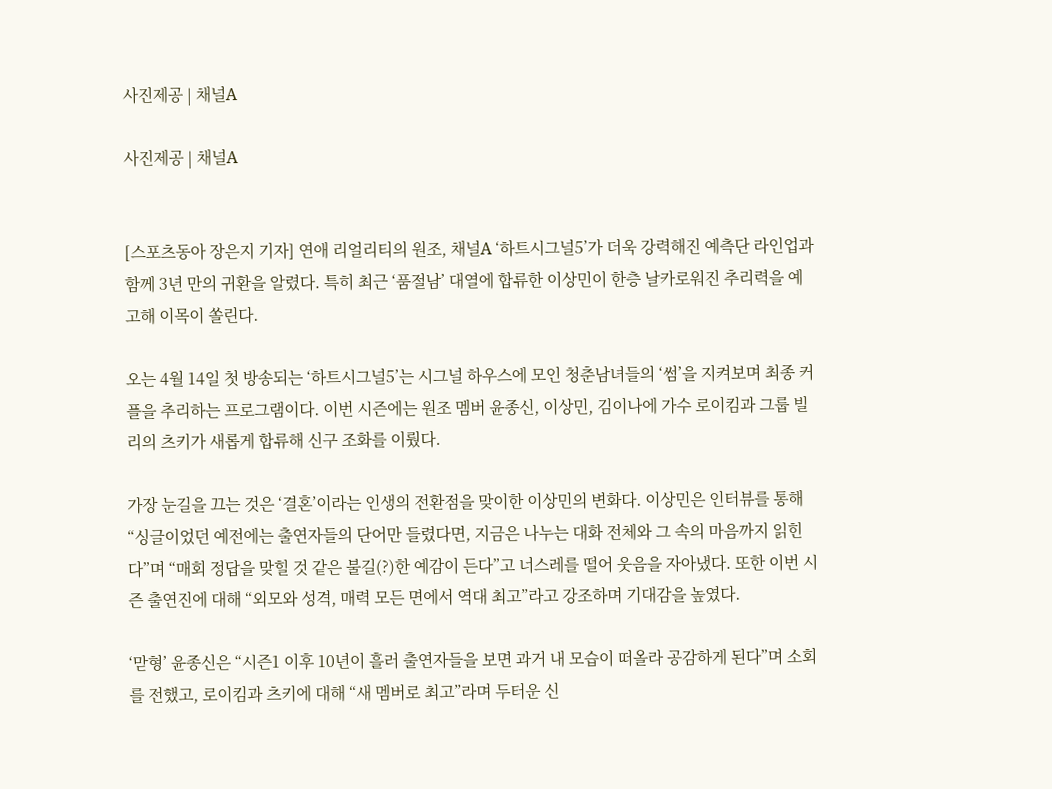사진제공 | 채널A

사진제공 | 채널A


[스포츠동아 장은지 기자] 연애 리얼리티의 원조, 채널A ‘하트시그널5’가 더욱 강력해진 예측단 라인업과 함께 3년 만의 귀환을 알렸다. 특히 최근 ‘품절남’ 대열에 합류한 이상민이 한층 날카로워진 추리력을 예고해 이목이 쏠린다.

오는 4월 14일 첫 방송되는 ‘하트시그널5’는 시그널 하우스에 모인 청춘남녀들의 ‘썸’을 지켜보며 최종 커플을 추리하는 프로그램이다. 이번 시즌에는 원조 멤버 윤종신, 이상민, 김이나에 가수 로이킴과 그룹 빌리의 츠키가 새롭게 합류해 신구 조화를 이뤘다.

가장 눈길을 끄는 것은 ‘결혼’이라는 인생의 전환점을 맞이한 이상민의 변화다. 이상민은 인터뷰를 통해 “싱글이었던 예전에는 출연자들의 단어만 들렸다면, 지금은 나누는 대화 전체와 그 속의 마음까지 읽힌다”며 “매회 정답을 맞힐 것 같은 불길(?)한 예감이 든다”고 너스레를 떨어 웃음을 자아냈다. 또한 이번 시즌 출연진에 대해 “외모와 성격, 매력 모든 면에서 역대 최고”라고 강조하며 기대감을 높였다.

‘맏형’ 윤종신은 “시즌1 이후 10년이 흘러 출연자들을 보면 과거 내 모습이 떠올라 공감하게 된다”며 소회를 전했고, 로이킴과 츠키에 대해 “새 멤버로 최고”라며 두터운 신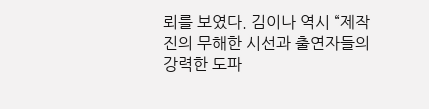뢰를 보였다. 김이나 역시 “제작진의 무해한 시선과 출연자들의 강력한 도파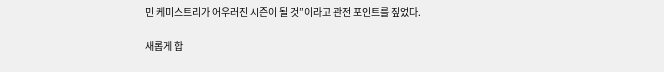민 케미스트리가 어우러진 시즌이 될 것”이라고 관전 포인트를 짚었다.

새롭게 합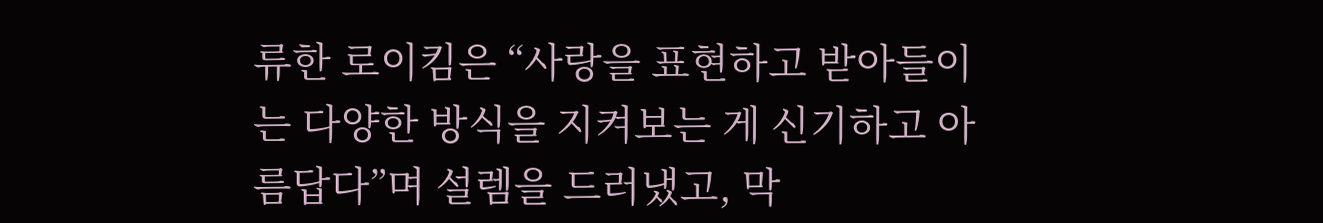류한 로이킴은 “사랑을 표현하고 받아들이는 다양한 방식을 지켜보는 게 신기하고 아름답다”며 설렘을 드러냈고, 막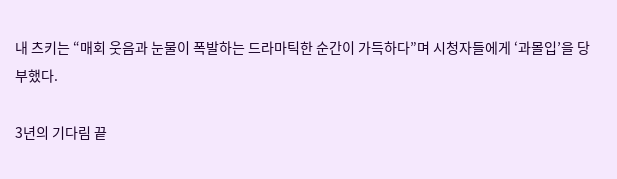내 츠키는 “매회 웃음과 눈물이 폭발하는 드라마틱한 순간이 가득하다”며 시청자들에게 ‘과몰입’을 당부했다.

3년의 기다림 끝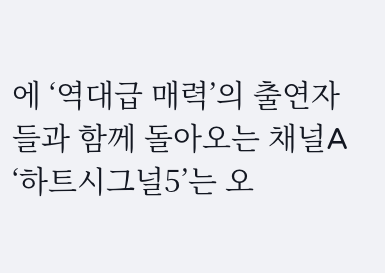에 ‘역대급 매력’의 출연자들과 함께 돌아오는 채널A ‘하트시그널5’는 오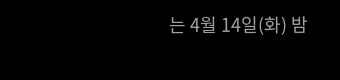는 4월 14일(화) 밤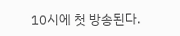10시에 첫 방송된다.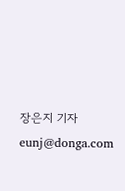장은지 기자 eunj@donga.com